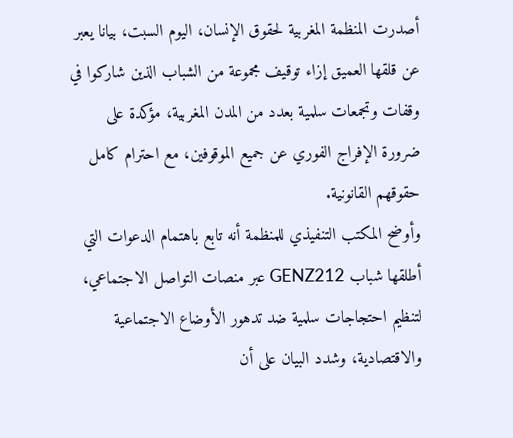أصدرت المنظمة المغربية لحقوق الإنسان، اليوم السبت، بيانا يعبر عن قلقها العميق إزاء توقيف مجموعة من الشباب الذين شاركوا في وقفات وتجمعات سلمية بعدد من المدن المغربية، مؤكدة على ضرورة الإفراج الفوري عن جميع الموقوفين، مع احترام كامل حقوقهم القانونية.
وأوضح المكتب التنفيذي للمنظمة أنه تابع باهتمام الدعوات التي أطلقها شباب GENZ212 عبر منصات التواصل الاجتماعي، لتنظيم احتجاجات سلمية ضد تدهور الأوضاع الاجتماعية والاقتصادية، وشدد البيان على أن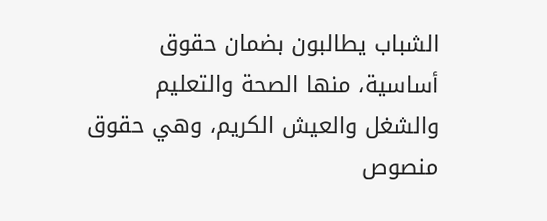الشباب يطالبون بضمان حقوق أساسية، منها الصحة والتعليم والشغل والعيش الكريم، وهي حقوق منصوص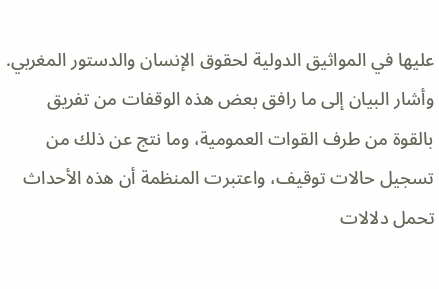عليها في المواثيق الدولية لحقوق الإنسان والدستور المغربي.
وأشار البيان إلى ما رافق بعض هذه الوقفات من تفريق بالقوة من طرف القوات العمومية، وما نتج عن ذلك من تسجيل حالات توقيف، واعتبرت المنظمة أن هذه الأحداث تحمل دلالات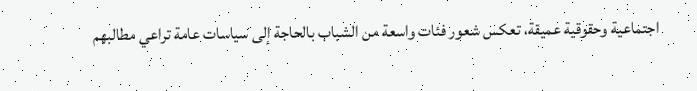اجتماعية وحقوقية عميقة، تعكس شعور فئات واسعة من الشباب بالحاجة إلى سياسات عامة تراعي مطالبهم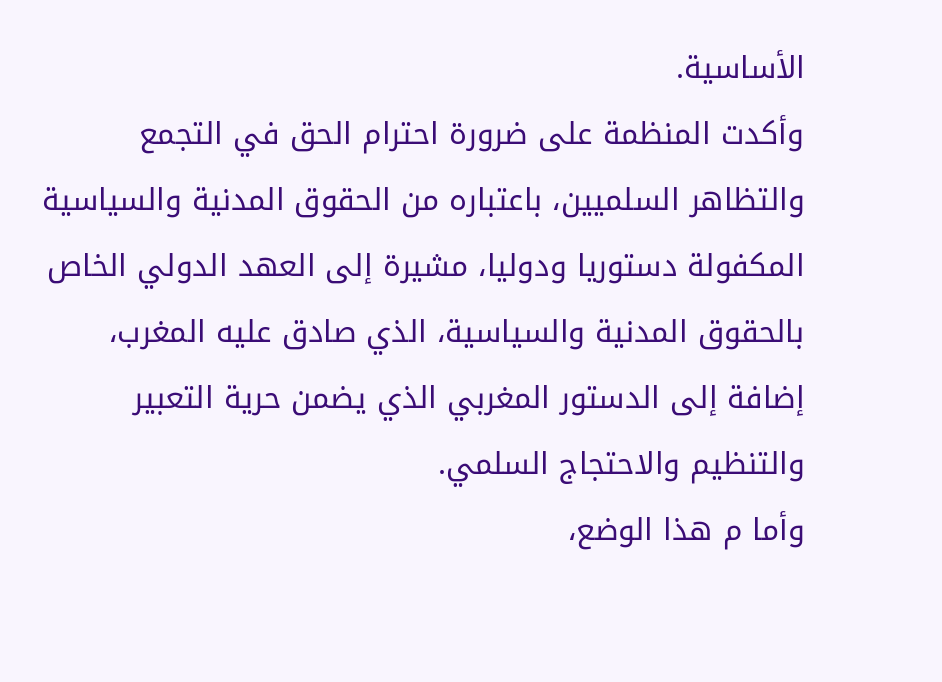الأساسية.
وأكدت المنظمة على ضرورة احترام الحق في التجمع والتظاهر السلميين، باعتباره من الحقوق المدنية والسياسية المكفولة دستوريا ودوليا، مشيرة إلى العهد الدولي الخاص بالحقوق المدنية والسياسية، الذي صادق عليه المغرب، إضافة إلى الدستور المغربي الذي يضمن حرية التعبير والتنظيم والاحتجاج السلمي.
وأما م هذا الوضع،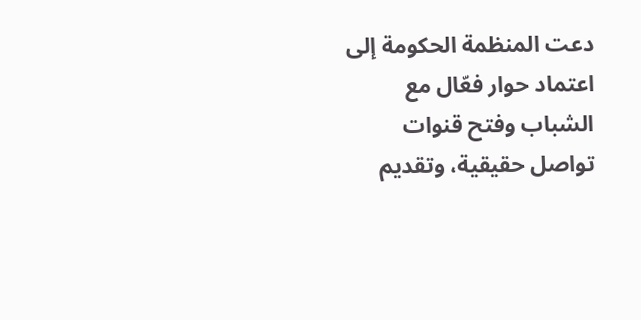دعت المنظمة الحكومة إلى اعتماد حوار فعّال مع الشباب وفتح قنوات تواصل حقيقية، وتقديم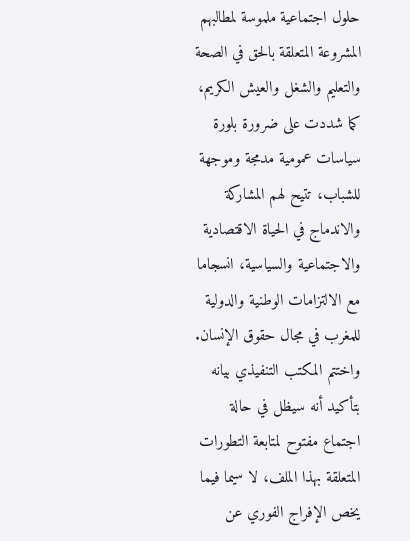حلول اجتماعية ملموسة لمطالبهم المشروعة المتعلقة بالحق في الصحة والتعليم والشغل والعيش الكريم، كما شددت على ضرورة بلورة سياسات عمومية مدمجة وموجهة للشباب، تتيح لهم المشاركة والاندماج في الحياة الاقتصادية والاجتماعية والسياسية، انسجاما مع الالتزامات الوطنية والدولية للمغرب في مجال حقوق الإنسان.
واختتم المكتب التنفيذي بيانه بتأكيد أنه سيظل في حالة اجتماع مفتوح لمتابعة التطورات المتعلقة بهذا الملف، لا سيما فيما يخص الإفراج الفوري عن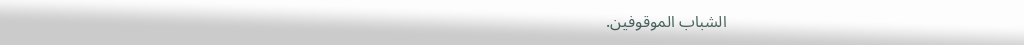الشباب الموقوفين.